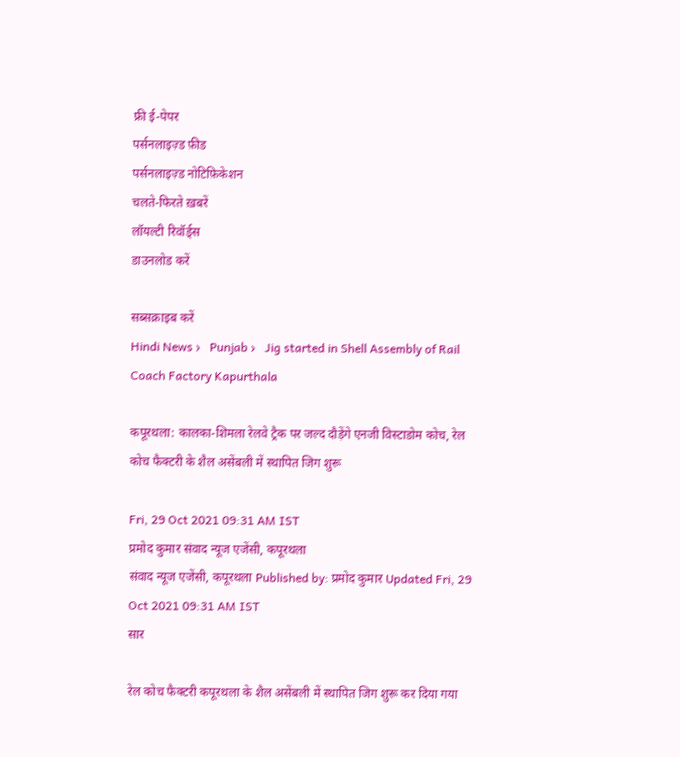फ्री ई-पेपर
पर्सनलाइज़्ड फ़ीड
पर्सनलाइज़्ड नोटिफ़िकेशन
चलते-फिरते ख़बरें
लॉयल्टी रिवॉर्ड्स
डाउनलोड करें

सब्सक्राइब करें
Hindi News ›   Punjab ›   Jig started in Shell Assembly of Rail Coach Factory Kapurthala

कपूरथला: कालका-शिमला रेलवे ट्रैक पर जल्द दौड़ेंगे एनजी विस्टाडोम कोच, रेल कोच फैक्टरी के शैल असेंबली में स्थापित जिग शुरू

Fri, 29 Oct 2021 09:31 AM IST
प्रमोद कुमार संवाद न्यूज एजेंसी, कपूरथला
संवाद न्यूज एजेंसी, कपूरथला Published by: प्रमोद कुमार Updated Fri, 29 Oct 2021 09:31 AM IST
सार

रेल कोच फैक्टरी कपूरथला के शैल असेंबली में स्थापित जिग शुरू कर दिया गया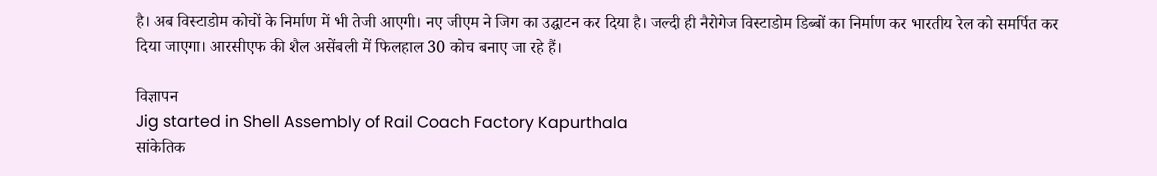है। अब विस्टाडोम कोचों के निर्माण में भी तेजी आएगी। नए जीएम ने जिग का उद्घाटन कर दिया है। जल्दी ही नैरोगेज विस्टाडोम डिब्बों का निर्माण कर भारतीय रेल को समर्पित कर दिया जाएगा। आरसीएफ की शैल असेंबली में फिलहाल 30 कोच बनाए जा रहे हैं।

विज्ञापन
Jig started in Shell Assembly of Rail Coach Factory Kapurthala
सांकेतिक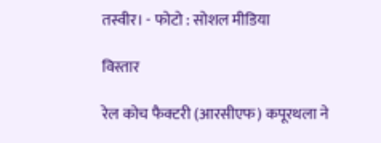तस्वीर। - फोटो : सोशल मीडिया

विस्तार

रेल कोच फैक्टरी (आरसीएफ) कपूरथला ने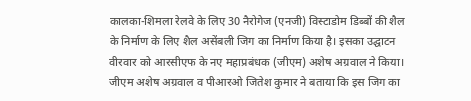कालका-शिमला रेलवे के लिए 30 नैरोगेज (एनजी) विस्टाडोम डिब्बों की शैल के निर्माण के लिए शैल असेंबली जिग का निर्माण किया है। इसका उद्घाटन वीरवार को आरसीएफ के नए महाप्रबंधक (जीएम) अशेष अग्रवाल ने किया। जीएम अशेष अग्रवाल व पीआरओ जितेश कुमार ने बताया कि इस जिग का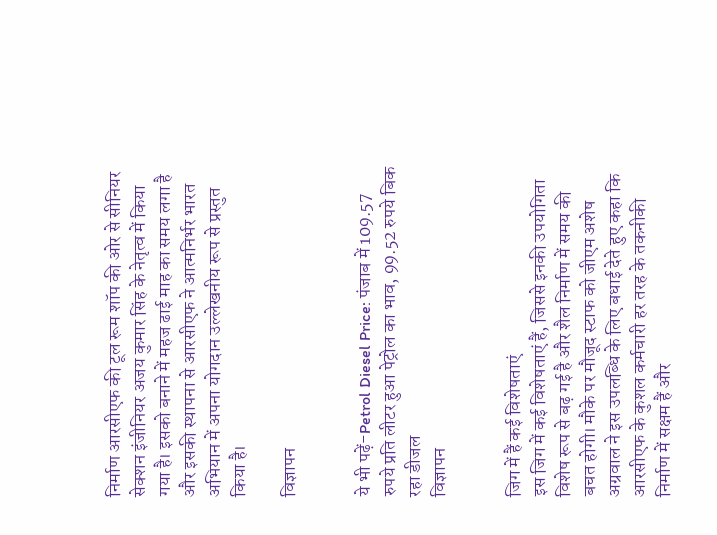निर्माण आरसीएफ की टूल रूम शॉप की ओर से सीनियर सेक्शन इंजीनियर अजय कुमार सिंह के नेतृत्व में किया गया है। इसको बनाने में महज ढाई माह का समय लगा है और इसकी स्थापना से आरसीएफ ने आत्मनिर्भर भारत अभियान में अपना योगदान उल्लेखनीय रूप से प्रस्तुत किया है।

विज्ञापन


ये भी पढ़ें-Petrol Diesel Price: पंजाब में 109.57 रुपये प्रति लीटर हुआ पेट्रोल का भाव, 99.52 रुपये बिक रहा डीजल
विज्ञापन


जिग में हैं कई विशेषताएं
इस जिग में कई विशेषताएं हैं, जिससे इनकी उपयोगिता विशेष रूप से बढ़ गई है और शैल निर्माण में समय की बचत होगी। मौके पर मौजूद स्टाफ को जीएम अशेष अग्रवाल ने इस उपलब्धि के लिए बधाई देते हुए कहा कि आरसीएफ के कुशल कर्मचारी हर तरह के तकनीकी निर्माण में सक्षम हैं और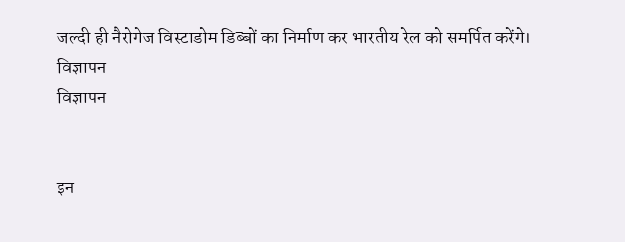जल्दी ही नैरोगेज विस्टाडोम डिब्बों का निर्माण कर भारतीय रेल को समर्पित करेंगे।
विज्ञापन
विज्ञापन


इन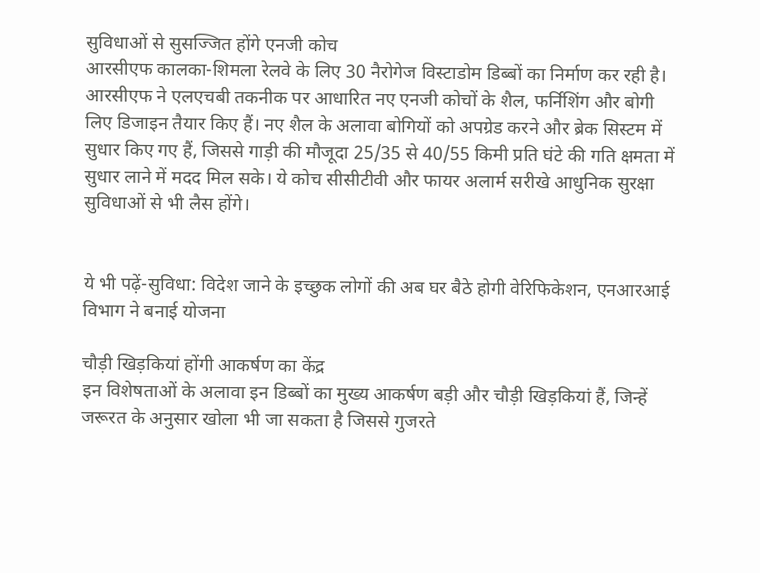सुविधाओं से सुसज्जित होंगे एनजी कोच
आरसीएफ कालका-शिमला रेलवे के लिए 30 नैरोगेज विस्टाडोम डिब्बों का निर्माण कर रही है। आरसीएफ ने एलएचबी तकनीक पर आधारित नए एनजी कोचों के शैल, फर्निशिंग और बोगी लिए डिजाइन तैयार किए हैं। नए शैल के अलावा बोगियों को अपग्रेड करने और ब्रेक सिस्टम में सुधार किए गए हैं, जिससे गाड़ी की मौजूदा 25/35 से 40/55 किमी प्रति घंटे की गति क्षमता में सुधार लाने में मदद मिल सके। ये कोच सीसीटीवी और फायर अलार्म सरीखे आधुनिक सुरक्षा सुविधाओं से भी लैस होंगे।


ये भी पढ़ें-सुविधा: विदेश जाने के इच्छुक लोगों की अब घर बैठे होगी वेरिफिकेशन, एनआरआई विभाग ने बनाई योजना

चौड़ी खिड़कियां होंगी आकर्षण का केंद्र
इन विशेषताओं के अलावा इन डिब्बों का मुख्य आकर्षण बड़ी और चौड़ी खिड़कियां हैं, जिन्हें जरूरत के अनुसार खोला भी जा सकता है जिससे गुजरते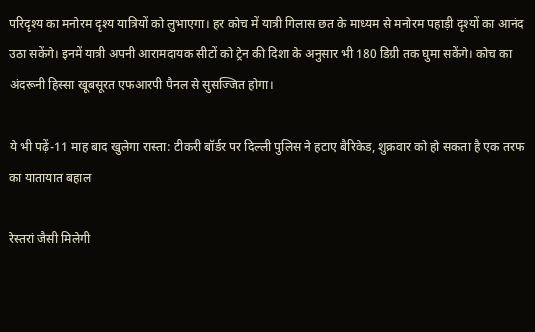परिदृश्य का मनोरम दृश्य यात्रियों को लुभाएगा। हर कोच में यात्री गिलास छत के माध्यम से मनोरम पहाड़ी दृश्यों का आनंद उठा सकेंगे। इनमें यात्री अपनी आरामदायक सीटों को ट्रेन की दिशा के अनुसार भी 180 डिग्री तक घुमा सकेंगे। कोच का अंदरूनी हिस्सा खूबसूरत एफआरपी पैनल से सुसज्जित होगा।

ये भी पढ़ें-11 माह बाद खुलेगा रास्ता: टीकरी बॉर्डर पर दिल्ली पुलिस ने हटाए बैरिकेड, शुक्रवार को हो सकता है एक तरफ का यातायात बहाल

रेस्तरां जैसी मिलेगी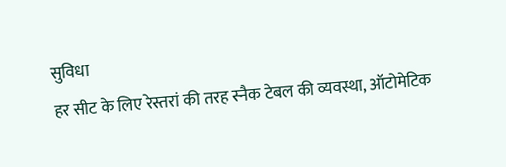सुविधा
हर सीट के लिए रेस्तरां की तरह स्नैक टेबल की व्यवस्था, ऑटोमेटिक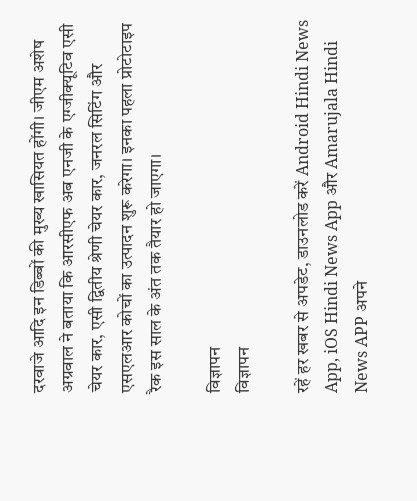दरवाजे आदि इन डिब्बों की मुख्य खासियत होंगी। जीएम अशेष अग्रवाल ने बताया कि आरसीएफ अब एनजी के एग्जीक्यूटिव एसी चेयर कार, एसी द्वितीय श्रेणी चेयर कार, जनरल सिटिंग और एसएलआर कोचों का उत्पादन शुरू करेगा। इनका पहला प्रोटोटाइप रैक इस साल के अंत तक तैयार हो जाएगा।

विज्ञापन
विज्ञापन

रहें हर खबर से अपडेट, डाउनलोड करें Android Hindi News App, iOS Hindi News App और Amarujala Hindi News APP अपने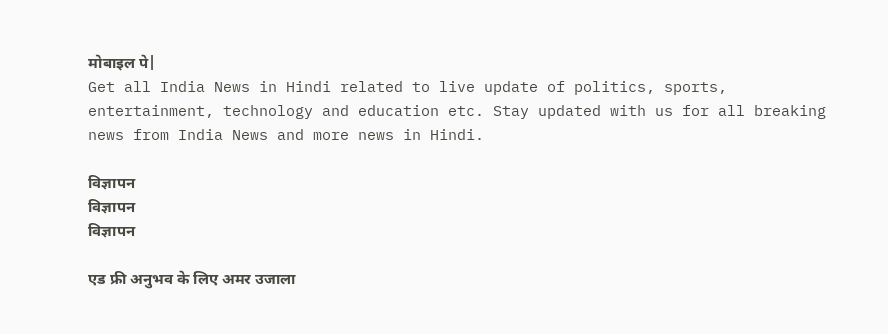मोबाइल पे|
Get all India News in Hindi related to live update of politics, sports, entertainment, technology and education etc. Stay updated with us for all breaking news from India News and more news in Hindi.

विज्ञापन
विज्ञापन
विज्ञापन

एड फ्री अनुभव के लिए अमर उजाला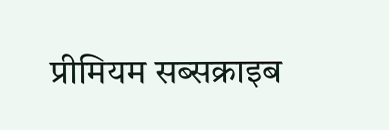प्रीमियम सब्सक्राइब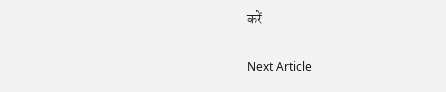करें

Next Article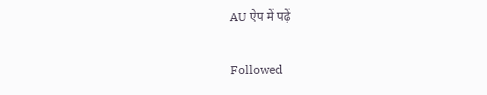AU ऐप में पढ़ें

Followed